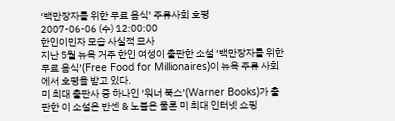‘백만장자를 위한 무료 음식’ 주류사회 호평
2007-06-06 (수) 12:00:00
한인이민자 모습 사실적 묘사
지난 5월 뉴욕 거주 한인 여성이 출판한 소설 ‘백만장자를 위한 무료 음식’(Free Food for Millionaires)이 뉴욕 주류 사회에서 호평을 받고 있다.
미 최대 출판사 중 하나인 ‘워너 북스’(Warner Books)가 출판한 이 소설은 반센 & 노블은 물론 미 최대 인터넷 쇼핑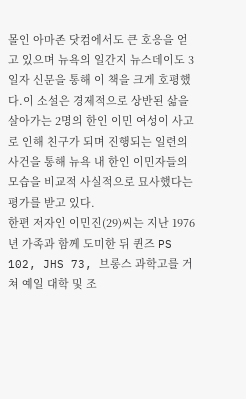몰인 아마존 닷컴에서도 큰 호응을 얻고 있으며 뉴욕의 일간지 뉴스데이도 3일자 신문을 통해 이 책을 크게 호평했다.이 소설은 경제적으로 상반된 삶을 살아가는 2명의 한인 이민 여성이 사고로 인해 친구가 되며 진행되는 일련의 사건을 통해 뉴욕 내 한인 이민자들의 모습을 비교적 사실적으로 묘사했다는 평가를 받고 있다.
한편 저자인 이민진(29)씨는 지난 1976년 가족과 함께 도미한 뒤 퀸즈 PS 102, JHS 73, 브롱스 과학고를 거쳐 예일 대학 및 조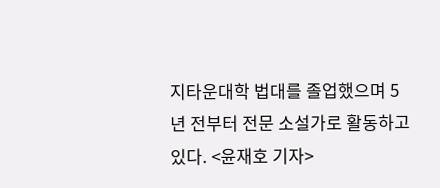지타운대학 법대를 졸업했으며 5년 전부터 전문 소설가로 활동하고 있다. <윤재호 기자>